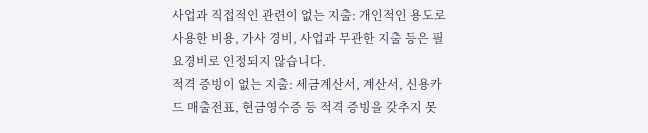사업과 직접적인 관련이 없는 지출: 개인적인 용도로 사용한 비용, 가사 경비, 사업과 무관한 지출 등은 필요경비로 인정되지 않습니다.
적격 증빙이 없는 지출: 세금계산서, 계산서, 신용카드 매출전표, 현금영수증 등 적격 증빙을 갖추지 못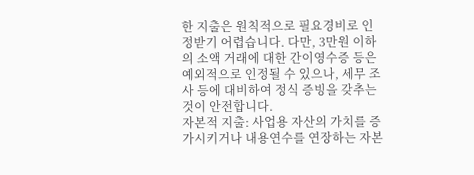한 지출은 원칙적으로 필요경비로 인정받기 어렵습니다. 다만, 3만원 이하의 소액 거래에 대한 간이영수증 등은 예외적으로 인정될 수 있으나, 세무 조사 등에 대비하여 정식 증빙을 갖추는 것이 안전합니다.
자본적 지출: 사업용 자산의 가치를 증가시키거나 내용연수를 연장하는 자본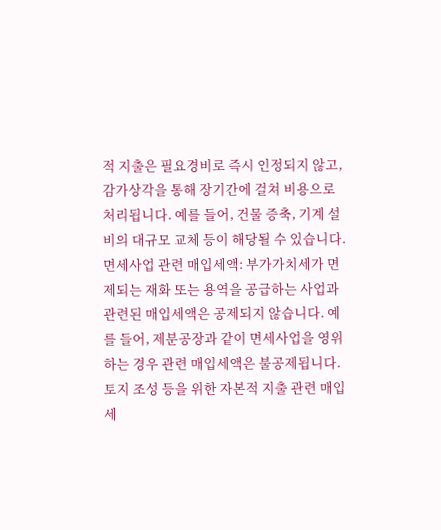적 지출은 필요경비로 즉시 인정되지 않고, 감가상각을 통해 장기간에 걸쳐 비용으로 처리됩니다. 예를 들어, 건물 증축, 기계 설비의 대규모 교체 등이 해당될 수 있습니다.
면세사업 관련 매입세액: 부가가치세가 면제되는 재화 또는 용역을 공급하는 사업과 관련된 매입세액은 공제되지 않습니다. 예를 들어, 제분공장과 같이 면세사업을 영위하는 경우 관련 매입세액은 불공제됩니다.
토지 조성 등을 위한 자본적 지출 관련 매입세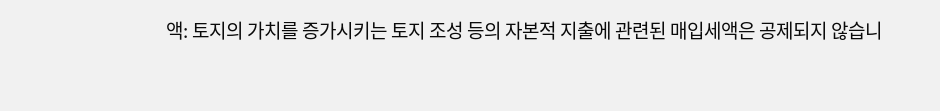액: 토지의 가치를 증가시키는 토지 조성 등의 자본적 지출에 관련된 매입세액은 공제되지 않습니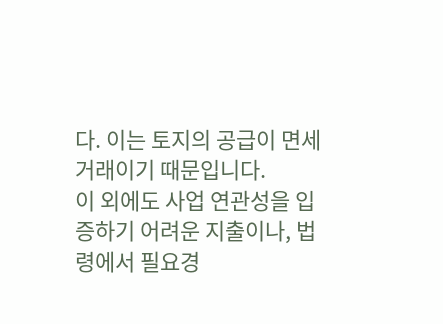다. 이는 토지의 공급이 면세 거래이기 때문입니다.
이 외에도 사업 연관성을 입증하기 어려운 지출이나, 법령에서 필요경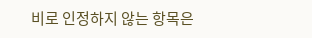비로 인정하지 않는 항목은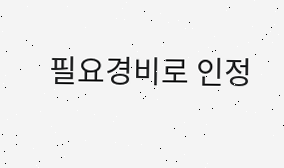필요경비로 인정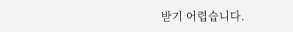받기 어렵습니다.